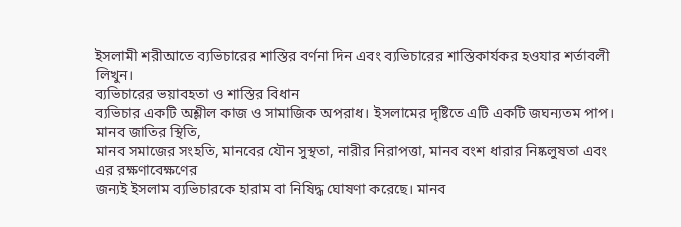ইসলামী শরীআতে ব্যভিচারের শাস্তির বর্ণনা দিন এবং ব্যভিচারের শাস্তিকার্যকর হওযার শর্তাবলী লিখুন।
ব্যভিচারের ভয়াবহতা ও শাস্তির বিধান
ব্যভিচার একটি অশ্লীল কাজ ও সামাজিক অপরাধ। ইসলামের দৃষ্টিতে এটি একটি জঘন্যতম পাপ। মানব জাতির স্থিতি,
মানব সমাজের সংহতি, মানবের যৌন সুস্থতা, নারীর নিরাপত্তা, মানব বংশ ধারার নিষ্কলুষতা এবং এর রক্ষণাবেক্ষণের
জন্যই ইসলাম ব্যভিচারকে হারাম বা নিষিদ্ধ ঘোষণা করেছে। মানব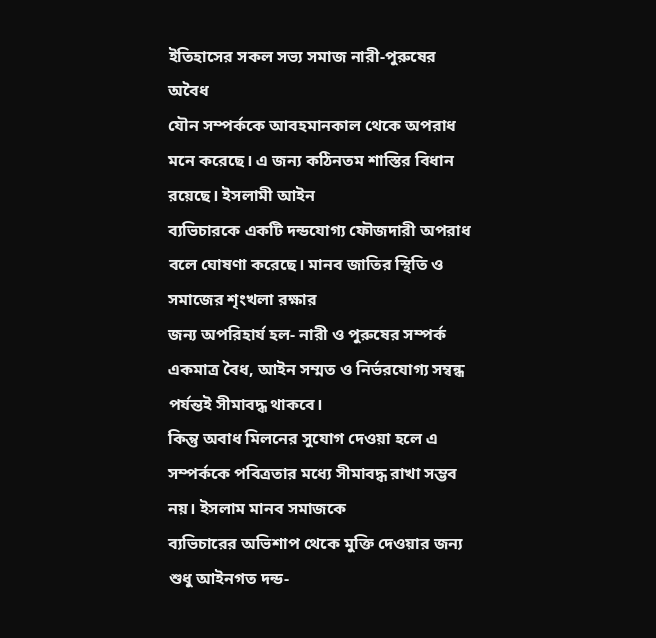ইতিহাসের সকল সভ্য সমাজ নারী-পুরুষের অবৈধ
যৌন সম্পর্ককে আবহমানকাল থেকে অপরাধ মনে করেছে। এ জন্য কঠিনতম শাস্তির বিধান রয়েছে। ইসলামী আইন
ব্যভিচারকে একটি দন্ডযোগ্য ফৌজদারী অপরাধ বলে ঘোষণা করেছে। মানব জাতির স্থিতি ও সমাজের শৃংখলা রক্ষার
জন্য অপরিহার্য হল- নারী ও পুরুষের সম্পর্ক একমাত্র বৈধ, আইন সম্মত ও নির্ভরযোগ্য সম্বন্ধ পর্যন্তই সীমাবদ্ধ থাকবে।
কিন্তু অবাধ মিলনের সুযোগ দেওয়া হলে এ সম্পর্ককে পবিত্রতার মধ্যে সীমাবদ্ধ রাখা সম্ভব নয়। ইসলাম মানব সমাজকে
ব্যভিচারের অভিশাপ থেকে মুক্তি দেওয়ার জন্য শুধু আইনগত দন্ড-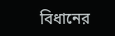বিধানের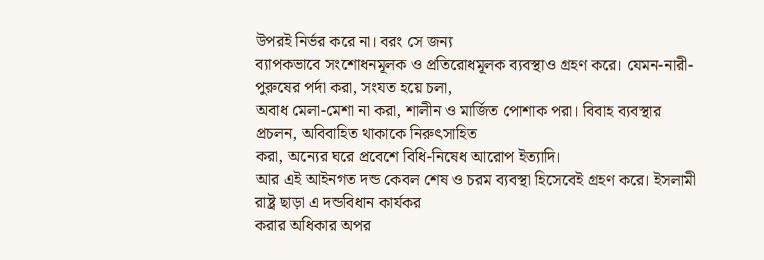উপরই নির্ভর করে না। বরং সে জন্য
ব্যাপকভাবে সংশোধনমূলক ও প্রতিরোধমূলক ব্যবস্থাও গ্রহণ করে। যেমন-নারী-পুরুষের পর্দা করা, সংযত হয়ে চলা,
অবাধ মেলা-মেশা না করা, শালীন ও মার্জিত পোশাক পরা। বিবাহ ব্যবস্থার প্রচলন, অবিবাহিত থাকাকে নিরুৎসাহিত
করা, অন্যের ঘরে প্রবেশে বিধি-নিষেধ আরোপ ইত্যাদি।
আর এই আইনগত দন্ড কেবল শেষ ও চরম ব্যবস্থা হিসেবেই গ্রহণ করে। ইসলামী রাষ্ট্র ছাড়া এ দন্ডবিধান কার্যকর
করার অধিকার অপর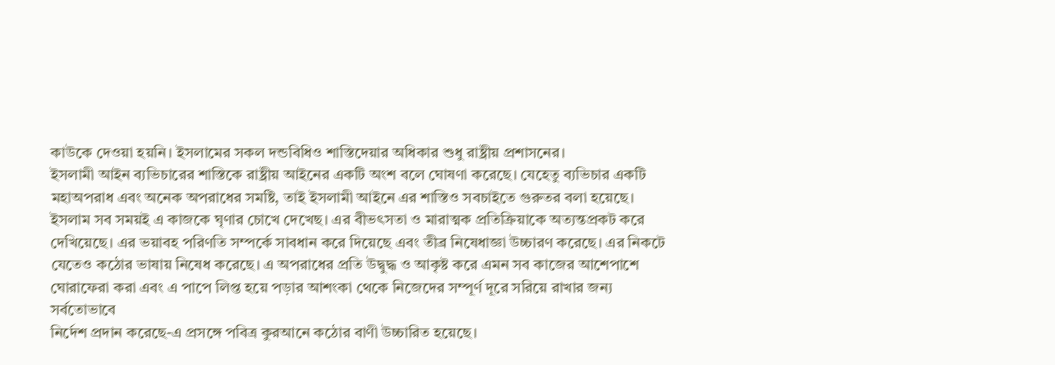কাউকে দেওয়া হয়নি। ইসলামের সকল দন্ডবিধিও শাস্তিদেয়ার অধিকার শুধু রাষ্ট্রীয় প্রশাসনের।
ইসলামী আইন ব্যভিচারের শাস্তিকে রাষ্ট্রীয় আইনের একটি অংশ বলে ঘোষণা করেছে। যেহেতু ব্যভিচার একটি
মহাঅপরাধ এবং অনেক অপরাধের সমষ্টি, তাই ইসলামী আইনে এর শাস্তিও সবচাইতে গুরুতর বলা হয়েছে।
ইসলাম সব সময়ই এ কাজকে ঘৃণার চোখে দেখেছ। এর বীভৎসতা ও মারাত্মক প্রতিক্রিয়াকে অত্যন্তপ্রকট করে
দেখিয়েছে। এর ভয়াবহ পরিণতি সম্পর্কে সাবধান করে দিয়েছে এবং তীব্র নিষেধাজ্ঞা উচ্চারণ করেছে। এর নিকটে
যেতেও কঠোর ভাষায় নিষেধ করেছে। এ অপরাধের প্রতি উদ্বুদ্ধ ও আকৃষ্ট করে এমন সব কাজের আশেপাশে
ঘোরাফেরা করা এবং এ পাপে লিপ্ত হয়ে পড়ার আশংকা থেকে নিজেদের সম্পূর্ণ দূরে সরিয়ে রাখার জন্য সর্বতোভাবে
নির্দেশ প্রদান করেছে-এ প্রসঙ্গে পবিত্র কুরআনে কঠোর বাণী উচ্চারিত হয়েছে।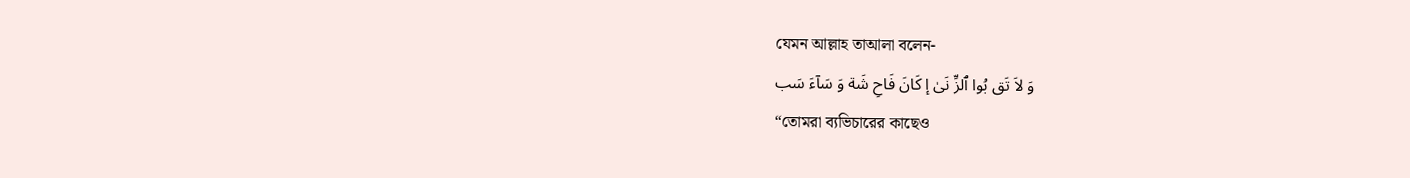যেমন আল্লাহ তাআলা বলেন-
وَ لاَ تَق بُوا ٱلزِّ نَىٰ إ كَانَ فَاحِ شَة وَ سَآءَ سَب
“তোমরা ব্যভিচারের কাছেও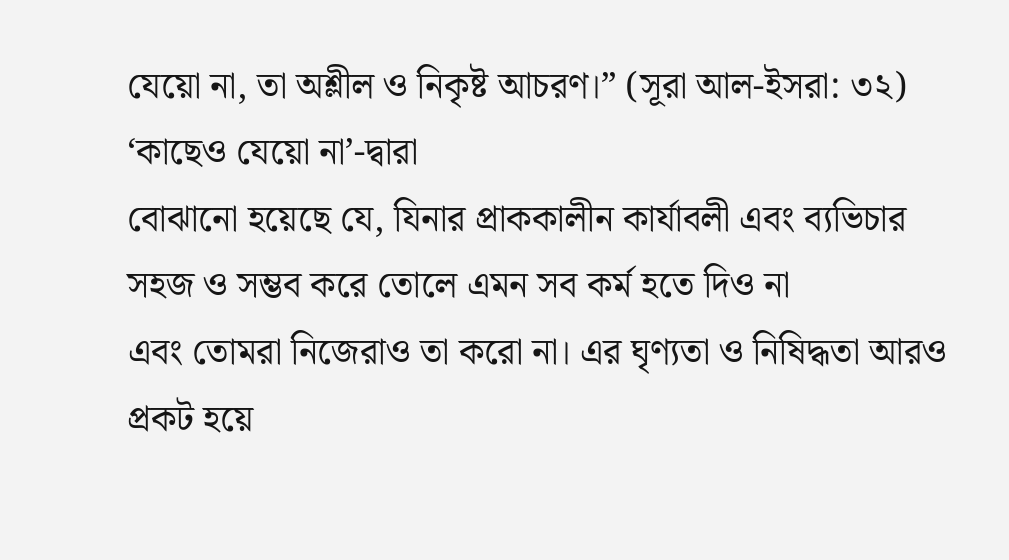যেয়ো না, তা অশ্লীল ও নিকৃষ্ট আচরণ।” (সূরা আল-ইসরা: ৩২) ‘কাছেও যেয়ো না’-দ্বারা
বোঝানো হয়েছে যে, যিনার প্রাককালীন কার্যাবলী এবং ব্যভিচার সহজ ও সম্ভব করে তোলে এমন সব কর্ম হতে দিও না
এবং তোমরা নিজেরাও তা করো না। এর ঘৃণ্যতা ও নিষিদ্ধতা আরও প্রকট হয়ে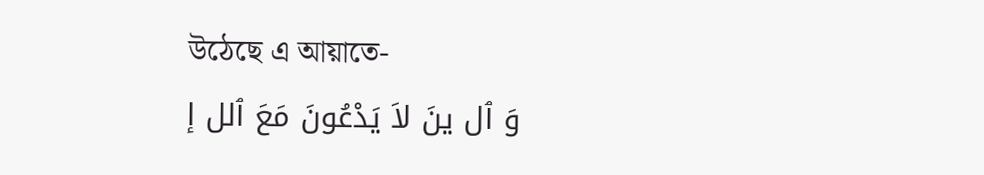উঠেছে এ আয়াতে-
وَ ٱل ینَ لاَ یَدْعُونَ مَعَ ٱلل إ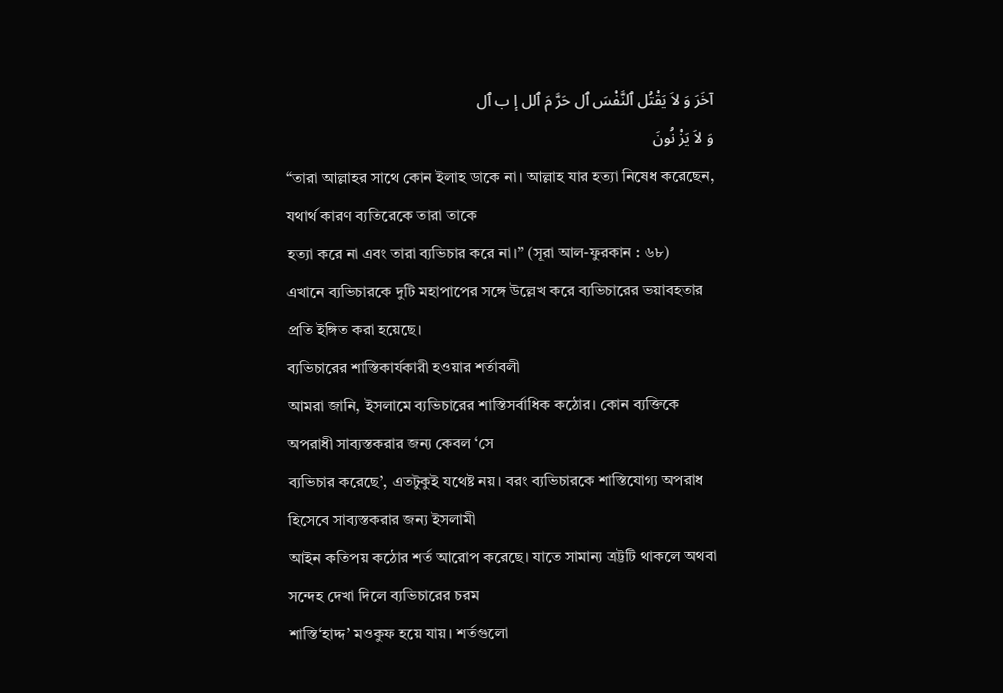آخَرَ وَ لاَ یَقْتُل ٱلنَّفْسَ ٱل حَرَّ مَ ٱلل إ ب ٱل
وَ لاَ یَزْ نُونَ
“তারা আল্লাহর সাথে কোন ইলাহ ডাকে না। আল্লাহ যার হত্যা নিষেধ করেছেন, যথার্থ কারণ ব্যতিরেকে তারা তাকে
হত্যা করে না এবং তারা ব্যভিচার করে না।” (সূরা আল-ফুরকান : ৬৮)
এখানে ব্যভিচারকে দুটি মহাপাপের সঙ্গে উল্লেখ করে ব্যভিচারের ভয়াবহতার প্রতি ইঙ্গিত করা হয়েছে।
ব্যভিচারের শাস্তিকার্যকারী হওয়ার শর্তাবলী
আমরা জানি, ইসলামে ব্যভিচারের শাস্তিসর্বাধিক কঠোর। কোন ব্যক্তিকে অপরাধী সাব্যস্তকরার জন্য কেবল ‘সে
ব্যভিচার করেছে’, এতটুকুই যথেষ্ট নয়। বরং ব্যভিচারকে শাস্তিযোগ্য অপরাধ হিসেবে সাব্যস্তকরার জন্য ইসলামী
আইন কতিপয় কঠোর শর্ত আরোপ করেছে। যাতে সামান্য ত্রট্টটি থাকলে অথবা সন্দেহ দেখা দিলে ব্যভিচারের চরম
শাস্তি‘হাদ্দ’ মওকুফ হয়ে যায়। শর্তগুলো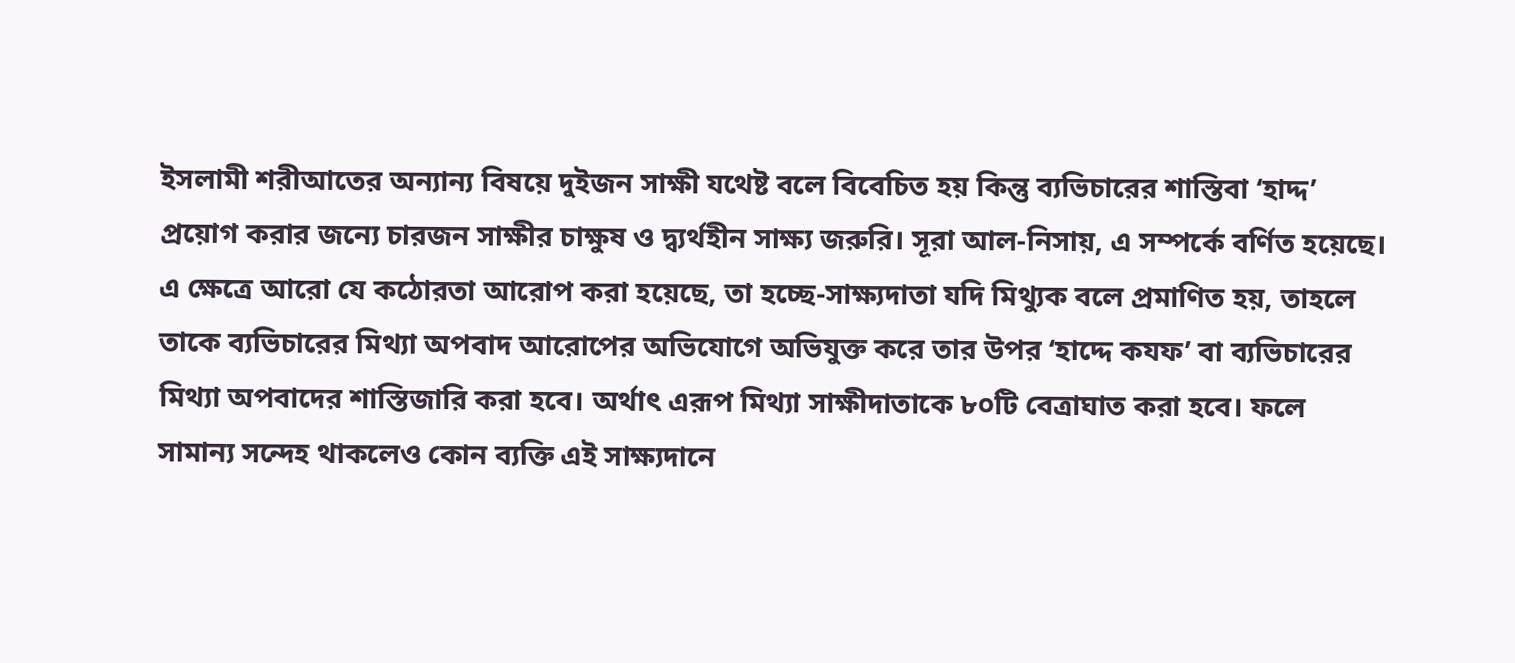ইসলামী শরীআতের অন্যান্য বিষয়ে দুইজন সাক্ষী যথেষ্ট বলে বিবেচিত হয় কিন্তু ব্যভিচারের শাস্তিবা ‘হাদ্দ’
প্রয়োগ করার জন্যে চারজন সাক্ষীর চাক্ষুষ ও দ্ব্যর্থহীন সাক্ষ্য জরুরি। সূরা আল-নিসায়, এ সম্পর্কে বর্ণিত হয়েছে।
এ ক্ষেত্রে আরো যে কঠোরতা আরোপ করা হয়েছে, তা হচ্ছে-সাক্ষ্যদাতা যদি মিথ্যুক বলে প্রমাণিত হয়, তাহলে
তাকে ব্যভিচারের মিথ্যা অপবাদ আরোপের অভিযোগে অভিযুক্ত করে তার উপর ‘হাদ্দে কযফ’ বা ব্যভিচারের
মিথ্যা অপবাদের শাস্তিজারি করা হবে। অর্থাৎ এরূপ মিথ্যা সাক্ষীদাতাকে ৮০টি বেত্রাঘাত করা হবে। ফলে
সামান্য সন্দেহ থাকলেও কোন ব্যক্তি এই সাক্ষ্যদানে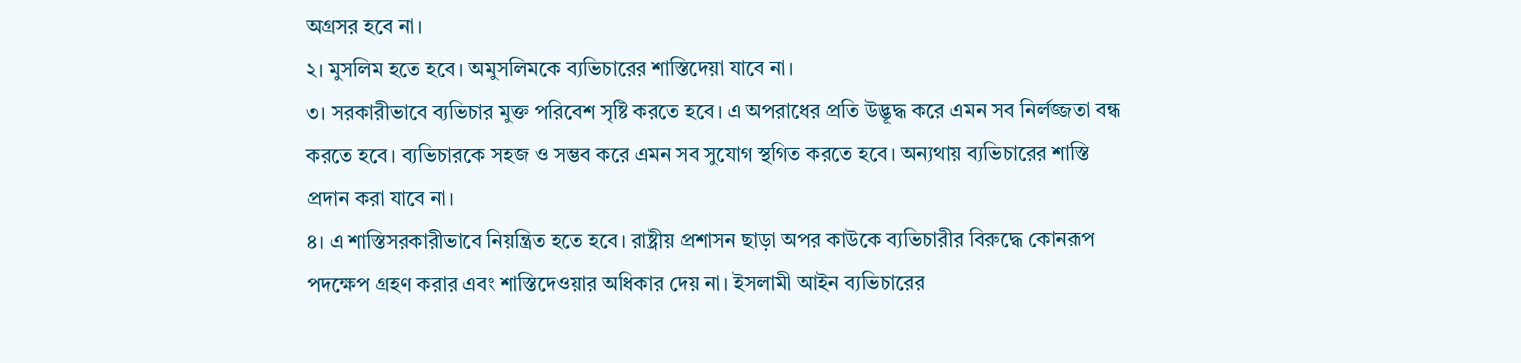অগ্রসর হবে না।
২। মুসলিম হতে হবে। অমুসলিমকে ব্যভিচারের শাস্তিদেয়া যাবে না।
৩। সরকারীভাবে ব্যভিচার মুক্ত পরিবেশ সৃষ্টি করতে হবে। এ অপরাধের প্রতি উদ্ভূদ্ধ করে এমন সব নির্লজ্জতা বন্ধ
করতে হবে। ব্যভিচারকে সহজ ও সম্ভব করে এমন সব সুযোগ স্থগিত করতে হবে। অন্যথায় ব্যভিচারের শাস্তি
প্রদান করা যাবে না।
৪। এ শাস্তিসরকারীভাবে নিয়ন্ত্রিত হতে হবে। রাষ্ট্রীয় প্রশাসন ছাড়া অপর কাউকে ব্যভিচারীর বিরুদ্ধে কোনরূপ
পদক্ষেপ গ্রহণ করার এবং শাস্তিদেওয়ার অধিকার দেয় না। ইসলামী আইন ব্যভিচারের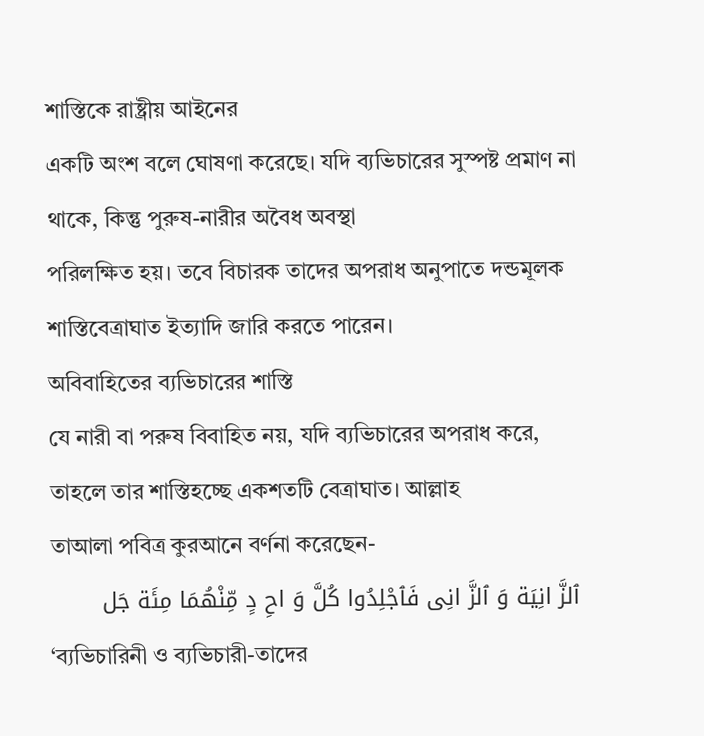শাস্তিকে রাষ্ট্রীয় আইনের
একটি অংশ বলে ঘোষণা করেছে। যদি ব্যভিচারের সুস্পষ্ট প্রমাণ না থাকে, কিন্তু পুরুষ-নারীর অবৈধ অবস্থা
পরিলক্ষিত হয়। তবে বিচারক তাদের অপরাধ অনুপাতে দন্ডমূলক শাস্তিবেত্রাঘাত ইত্যাদি জারি করতে পারেন।
অবিবাহিতের ব্যভিচারের শাস্তি
যে নারী বা পরুষ বিবাহিত নয়, যদি ব্যভিচারের অপরাধ করে, তাহলে তার শাস্তিহচ্ছে একশতটি বেত্রাঘাত। আল্লাহ
তাআলা পবিত্র কুরআনে বর্ণনা করেছেন-
ٱلزَّ انِیَة وَ ٱلزَّ انِى فَٱجْلِدُوا كُلَّ وَ احِ دٍ مِّنْھُمَا مِئَة جَل
‘ব্যভিচারিনী ও ব্যভিচারী-তাদের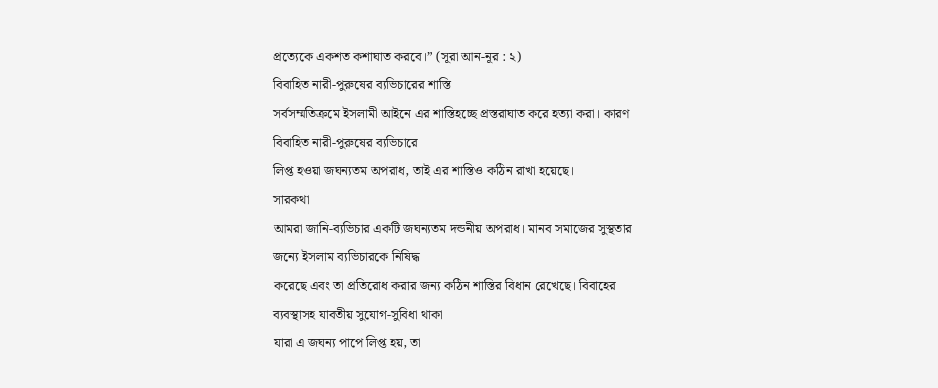প্রত্যেকে একশত কশাঘাত করবে।” (সূরা আন-নূর : ২)
বিবাহিত নারী-পুরুষের ব্যভিচারের শাস্তি
সর্বসম্মতিক্রমে ইসলামী আইনে এর শাস্তিহচ্ছে প্রস্তরাঘাত করে হত্যা করা। কারণ বিবাহিত নারী-পুরুষের ব্যভিচারে
লিপ্ত হওয়া জঘন্যতম অপরাধ, তাই এর শাস্তিও কঠিন রাখা হয়েছে।
সারকথা
আমরা জানি-ব্যভিচার একটি জঘন্যতম দন্ডনীয় অপরাধ। মানব সমাজের সুস্থতার জন্যে ইসলাম ব্যভিচারকে নিষিদ্ধ
করেছে এবং তা প্রতিরোধ করার জন্য কঠিন শাস্তির বিধান রেখেছে। বিবাহের ব্যবস্থাসহ যাবতীয় সুযোগ-সুবিধা থাকা
যারা এ জঘন্য পাপে লিপ্ত হয়, তা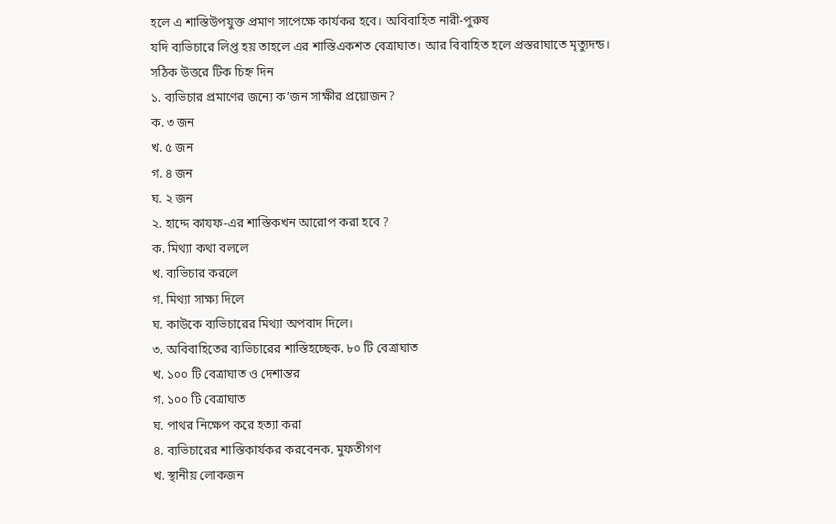হলে এ শাস্তিউপযুক্ত প্রমাণ সাপেক্ষে কার্যকর হবে। অবিবাহিত নারী-পুরুষ
যদি ব্যভিচারে লিপ্ত হয় তাহলে এর শাস্তিএকশত বেত্রাঘাত। আর বিবাহিত হলে প্রস্তরাঘাতে মৃত্যুদন্ড।
সঠিক উত্তরে টিক চিহ্ন দিন
১. ব্যভিচার প্রমাণের জন্যে ক’জন সাক্ষীর প্রয়োজন?
ক. ৩ জন
খ. ৫ জন
গ. ৪ জন
ঘ. ২ জন
২. হাদ্দে কাযফ-এর শাস্তিকখন আরোপ করা হবে ?
ক. মিথ্যা কথা বললে
খ. ব্যভিচার করলে
গ. মিথ্যা সাক্ষ্য দিলে
ঘ. কাউকে ব্যভিচারের মিথ্যা অপবাদ দিলে।
৩. অবিবাহিতের ব্যভিচারের শাস্তিহচ্ছেক. ৮০ টি বেত্রাঘাত
খ. ১০০ টি বেত্রাঘাত ও দেশান্তর
গ. ১০০ টি বেত্রাঘাত
ঘ. পাথর নিক্ষেপ করে হত্যা করা
৪. ব্যভিচারের শাস্তিকার্যকর করবেনক. মুফতীগণ
খ. স্থানীয় লোকজন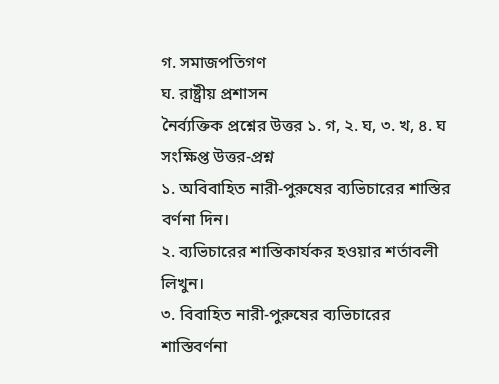গ. সমাজপতিগণ
ঘ. রাষ্ট্রীয় প্রশাসন
নৈর্ব্যক্তিক প্রশ্নের উত্তর ১. গ, ২. ঘ, ৩. খ, ৪. ঘ
সংক্ষিপ্ত উত্তর-প্রশ্ন
১. অবিবাহিত নারী-পুরুষের ব্যভিচারের শাস্তির বর্ণনা দিন।
২. ব্যভিচারের শাস্তিকার্যকর হওয়ার শর্তাবলী লিখুন।
৩. বিবাহিত নারী-পুরুষের ব্যভিচারের শাস্তিবর্ণনা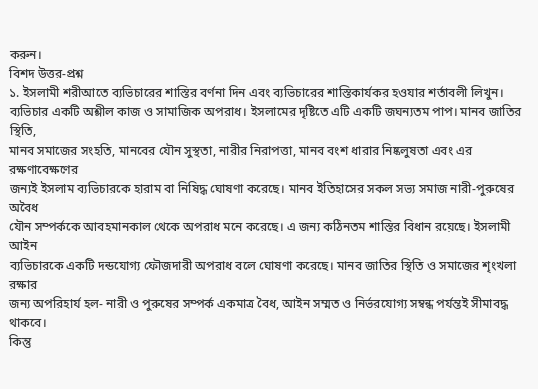করুন।
বিশদ উত্তর-প্রশ্ন
১. ইসলামী শরীআতে ব্যভিচারের শাস্তির বর্ণনা দিন এবং ব্যভিচারের শাস্তিকার্যকর হওযার শর্তাবলী লিখুন।
ব্যভিচার একটি অশ্লীল কাজ ও সামাজিক অপরাধ। ইসলামের দৃষ্টিতে এটি একটি জঘন্যতম পাপ। মানব জাতির স্থিতি,
মানব সমাজের সংহতি, মানবের যৌন সুস্থতা, নারীর নিরাপত্তা, মানব বংশ ধারার নিষ্কলুষতা এবং এর রক্ষণাবেক্ষণের
জন্যই ইসলাম ব্যভিচারকে হারাম বা নিষিদ্ধ ঘোষণা করেছে। মানব ইতিহাসের সকল সভ্য সমাজ নারী-পুরুষের অবৈধ
যৌন সম্পর্ককে আবহমানকাল থেকে অপরাধ মনে করেছে। এ জন্য কঠিনতম শাস্তির বিধান রয়েছে। ইসলামী আইন
ব্যভিচারকে একটি দন্ডযোগ্য ফৌজদারী অপরাধ বলে ঘোষণা করেছে। মানব জাতির স্থিতি ও সমাজের শৃংখলা রক্ষার
জন্য অপরিহার্য হল- নারী ও পুরুষের সম্পর্ক একমাত্র বৈধ, আইন সম্মত ও নির্ভরযোগ্য সম্বন্ধ পর্যন্তই সীমাবদ্ধ থাকবে।
কিন্তু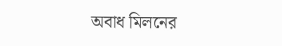অবাধ মিলনের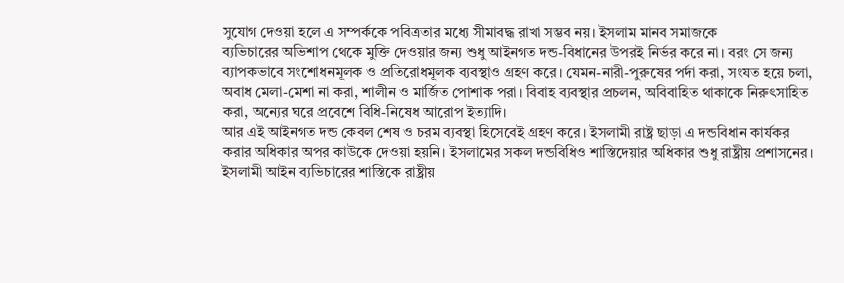সুযোগ দেওয়া হলে এ সম্পর্ককে পবিত্রতার মধ্যে সীমাবদ্ধ রাখা সম্ভব নয়। ইসলাম মানব সমাজকে
ব্যভিচারের অভিশাপ থেকে মুক্তি দেওয়ার জন্য শুধু আইনগত দন্ড-বিধানের উপরই নির্ভর করে না। বরং সে জন্য
ব্যাপকভাবে সংশোধনমূলক ও প্রতিরোধমূলক ব্যবস্থাও গ্রহণ করে। যেমন-নারী-পুরুষের পর্দা করা, সংযত হয়ে চলা,
অবাধ মেলা-মেশা না করা, শালীন ও মার্জিত পোশাক পরা। বিবাহ ব্যবস্থার প্রচলন, অবিবাহিত থাকাকে নিরুৎসাহিত
করা, অন্যের ঘরে প্রবেশে বিধি-নিষেধ আরোপ ইত্যাদি।
আর এই আইনগত দন্ড কেবল শেষ ও চরম ব্যবস্থা হিসেবেই গ্রহণ করে। ইসলামী রাষ্ট্র ছাড়া এ দন্ডবিধান কার্যকর
করার অধিকার অপর কাউকে দেওয়া হয়নি। ইসলামের সকল দন্ডবিধিও শাস্তিদেয়ার অধিকার শুধু রাষ্ট্রীয় প্রশাসনের।
ইসলামী আইন ব্যভিচারের শাস্তিকে রাষ্ট্রীয়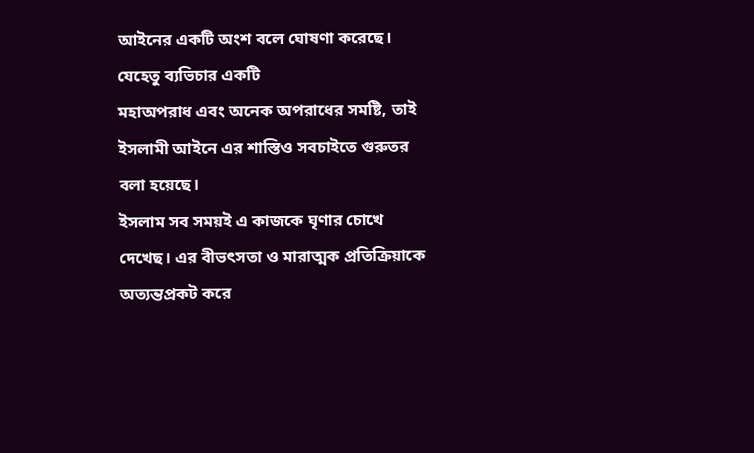আইনের একটি অংশ বলে ঘোষণা করেছে। যেহেতু ব্যভিচার একটি
মহাঅপরাধ এবং অনেক অপরাধের সমষ্টি, তাই ইসলামী আইনে এর শাস্তিও সবচাইতে গুরুতর বলা হয়েছে।
ইসলাম সব সময়ই এ কাজকে ঘৃণার চোখে দেখেছ। এর বীভৎসতা ও মারাত্মক প্রতিক্রিয়াকে অত্যন্তপ্রকট করে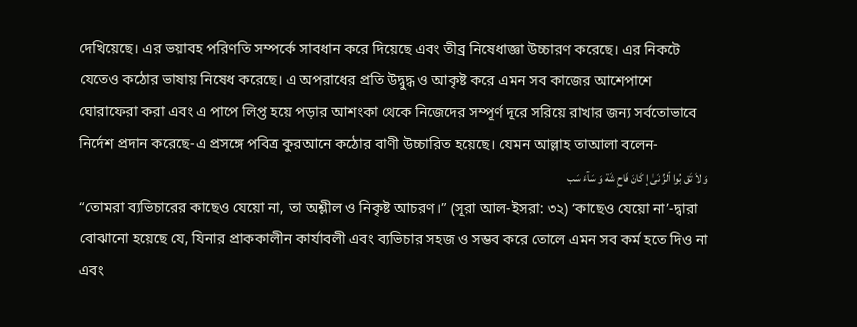দেখিয়েছে। এর ভয়াবহ পরিণতি সম্পর্কে সাবধান করে দিয়েছে এবং তীব্র নিষেধাজ্ঞা উচ্চারণ করেছে। এর নিকটে
যেতেও কঠোর ভাষায় নিষেধ করেছে। এ অপরাধের প্রতি উদ্বুদ্ধ ও আকৃষ্ট করে এমন সব কাজের আশেপাশে
ঘোরাফেরা করা এবং এ পাপে লিপ্ত হয়ে পড়ার আশংকা থেকে নিজেদের সম্পূর্ণ দূরে সরিয়ে রাখার জন্য সর্বতোভাবে
নির্দেশ প্রদান করেছে-এ প্রসঙ্গে পবিত্র কুরআনে কঠোর বাণী উচ্চারিত হয়েছে। যেমন আল্লাহ তাআলা বলেন-
وَ لاَ تَق بُوا ٱلزِّ نَىٰ إ كَانَ فَاحِ شَة وَ سَآءَ سَب
“তোমরা ব্যভিচারের কাছেও যেয়ো না, তা অশ্লীল ও নিকৃষ্ট আচরণ।” (সূরা আল-ইসরা: ৩২) ‘কাছেও যেয়ো না’-দ্বারা
বোঝানো হয়েছে যে, যিনার প্রাককালীন কার্যাবলী এবং ব্যভিচার সহজ ও সম্ভব করে তোলে এমন সব কর্ম হতে দিও না
এবং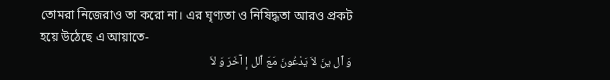তোমরা নিজেরাও তা করো না। এর ঘৃণ্যতা ও নিষিদ্ধতা আরও প্রকট হয়ে উঠেছে এ আয়াতে-
وَ ٱل ینَ لاَ یَدْعُونَ مَعَ ٱلل إ آخَرَ وَ لاَ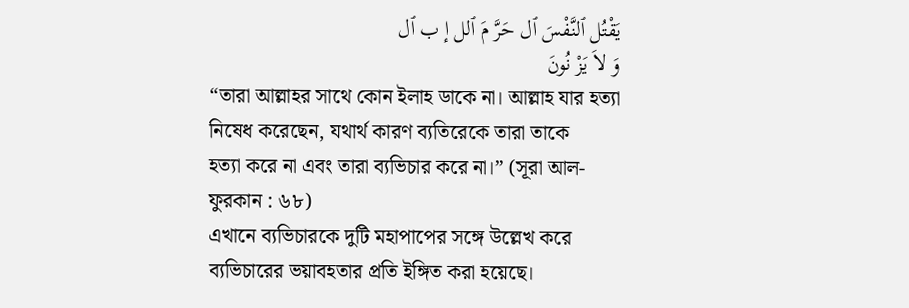یَقْتُل ٱلنَّفْسَ ٱل حَرَّ مَ ٱلل إ ب ٱل
وَ لاَ یَزْ نُونَ
“তারা আল্লাহর সাথে কোন ইলাহ ডাকে না। আল্লাহ যার হত্যা নিষেধ করেছেন, যথার্থ কারণ ব্যতিরেকে তারা তাকে
হত্যা করে না এবং তারা ব্যভিচার করে না।” (সূরা আল-ফুরকান : ৬৮)
এখানে ব্যভিচারকে দুটি মহাপাপের সঙ্গে উল্লেখ করে ব্যভিচারের ভয়াবহতার প্রতি ইঙ্গিত করা হয়েছে।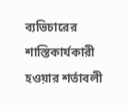ব্যভিচারের শাস্তিকার্যকারী হওয়ার শর্তাবলী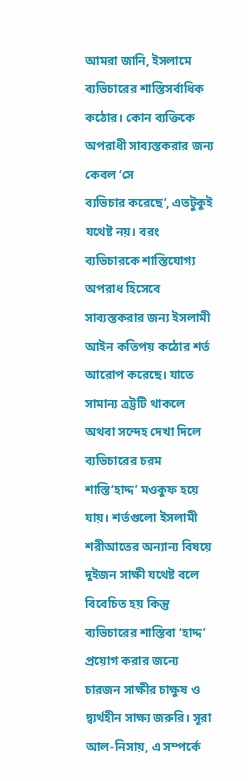আমরা জানি, ইসলামে ব্যভিচারের শাস্তিসর্বাধিক কঠোর। কোন ব্যক্তিকে অপরাধী সাব্যস্তকরার জন্য কেবল ‘সে
ব্যভিচার করেছে’, এতটুকুই যথেষ্ট নয়। বরং ব্যভিচারকে শাস্তিযোগ্য অপরাধ হিসেবে সাব্যস্তকরার জন্য ইসলামী
আইন কতিপয় কঠোর শর্ত আরোপ করেছে। যাতে সামান্য ত্রট্টটি থাকলে অথবা সন্দেহ দেখা দিলে ব্যভিচারের চরম
শাস্তি‘হাদ্দ’ মওকুফ হয়ে যায়। শর্তগুলো ইসলামী শরীআতের অন্যান্য বিষয়ে দুইজন সাক্ষী যথেষ্ট বলে বিবেচিত হয় কিন্তু ব্যভিচারের শাস্তিবা ‘হাদ্দ’
প্রয়োগ করার জন্যে চারজন সাক্ষীর চাক্ষুষ ও দ্ব্যর্থহীন সাক্ষ্য জরুরি। সূরা আল-নিসায়, এ সম্পর্কে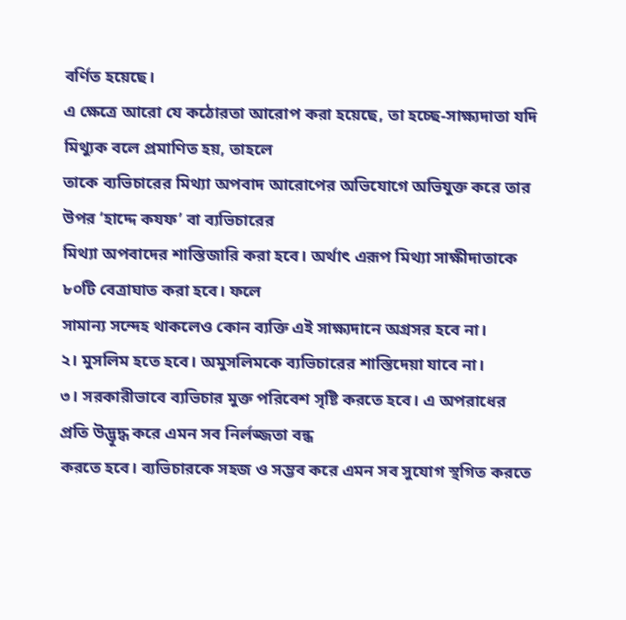বর্ণিত হয়েছে।
এ ক্ষেত্রে আরো যে কঠোরতা আরোপ করা হয়েছে, তা হচ্ছে-সাক্ষ্যদাতা যদি মিথ্যুক বলে প্রমাণিত হয়, তাহলে
তাকে ব্যভিচারের মিথ্যা অপবাদ আরোপের অভিযোগে অভিযুক্ত করে তার উপর ‘হাদ্দে কযফ’ বা ব্যভিচারের
মিথ্যা অপবাদের শাস্তিজারি করা হবে। অর্থাৎ এরূপ মিথ্যা সাক্ষীদাতাকে ৮০টি বেত্রাঘাত করা হবে। ফলে
সামান্য সন্দেহ থাকলেও কোন ব্যক্তি এই সাক্ষ্যদানে অগ্রসর হবে না।
২। মুসলিম হতে হবে। অমুসলিমকে ব্যভিচারের শাস্তিদেয়া যাবে না।
৩। সরকারীভাবে ব্যভিচার মুক্ত পরিবেশ সৃষ্টি করতে হবে। এ অপরাধের প্রতি উদ্ভূদ্ধ করে এমন সব নির্লজ্জতা বন্ধ
করতে হবে। ব্যভিচারকে সহজ ও সম্ভব করে এমন সব সুযোগ স্থগিত করতে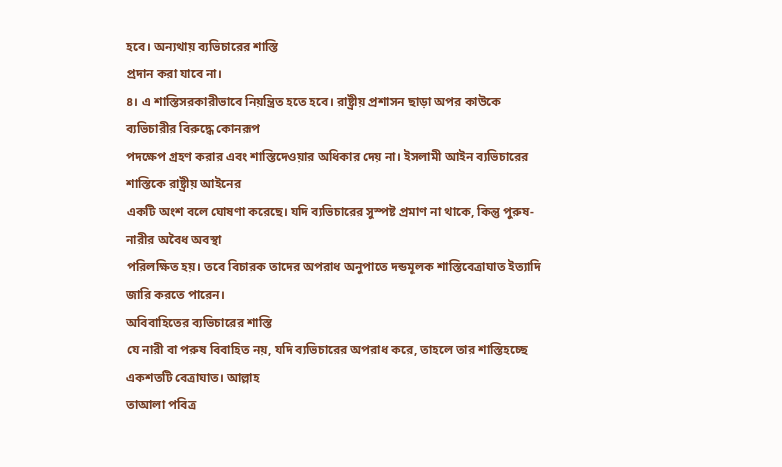হবে। অন্যথায় ব্যভিচারের শাস্তি
প্রদান করা যাবে না।
৪। এ শাস্তিসরকারীভাবে নিয়ন্ত্রিত হতে হবে। রাষ্ট্রীয় প্রশাসন ছাড়া অপর কাউকে ব্যভিচারীর বিরুদ্ধে কোনরূপ
পদক্ষেপ গ্রহণ করার এবং শাস্তিদেওয়ার অধিকার দেয় না। ইসলামী আইন ব্যভিচারের শাস্তিকে রাষ্ট্রীয় আইনের
একটি অংশ বলে ঘোষণা করেছে। যদি ব্যভিচারের সুস্পষ্ট প্রমাণ না থাকে, কিন্তু পুরুষ-নারীর অবৈধ অবস্থা
পরিলক্ষিত হয়। তবে বিচারক তাদের অপরাধ অনুপাতে দন্ডমূলক শাস্তিবেত্রাঘাত ইত্যাদি জারি করতে পারেন।
অবিবাহিতের ব্যভিচারের শাস্তি
যে নারী বা পরুষ বিবাহিত নয়, যদি ব্যভিচারের অপরাধ করে, তাহলে তার শাস্তিহচ্ছে একশতটি বেত্রাঘাত। আল্লাহ
তাআলা পবিত্র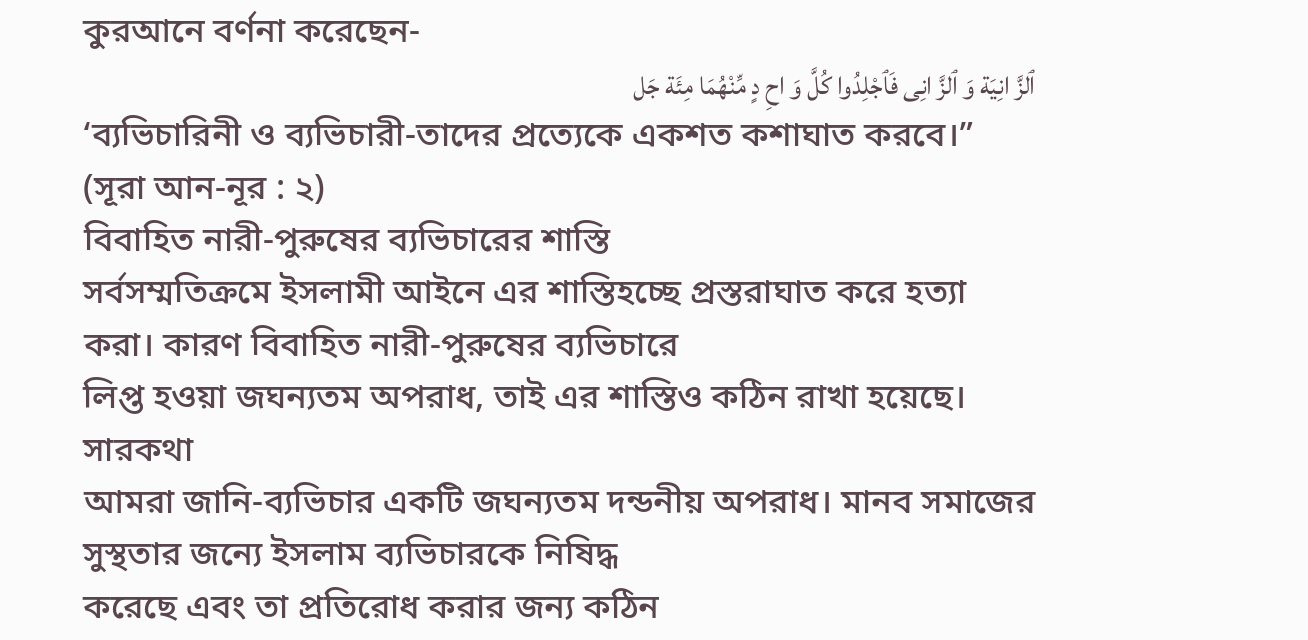কুরআনে বর্ণনা করেছেন-
ٱلزَّ انِیَة وَ ٱلزَّ انِى فَٱجْلِدُوا كُلَّ وَ احِ دٍ مِّنْھُمَا مِئَة جَل
‘ব্যভিচারিনী ও ব্যভিচারী-তাদের প্রত্যেকে একশত কশাঘাত করবে।” (সূরা আন-নূর : ২)
বিবাহিত নারী-পুরুষের ব্যভিচারের শাস্তি
সর্বসম্মতিক্রমে ইসলামী আইনে এর শাস্তিহচ্ছে প্রস্তরাঘাত করে হত্যা করা। কারণ বিবাহিত নারী-পুরুষের ব্যভিচারে
লিপ্ত হওয়া জঘন্যতম অপরাধ, তাই এর শাস্তিও কঠিন রাখা হয়েছে।
সারকথা
আমরা জানি-ব্যভিচার একটি জঘন্যতম দন্ডনীয় অপরাধ। মানব সমাজের সুস্থতার জন্যে ইসলাম ব্যভিচারকে নিষিদ্ধ
করেছে এবং তা প্রতিরোধ করার জন্য কঠিন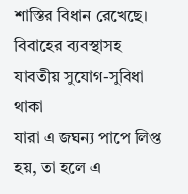শাস্তির বিধান রেখেছে। বিবাহের ব্যবস্থাসহ যাবতীয় সুযোগ-সুবিধা থাকা
যারা এ জঘন্য পাপে লিপ্ত হয়, তা হলে এ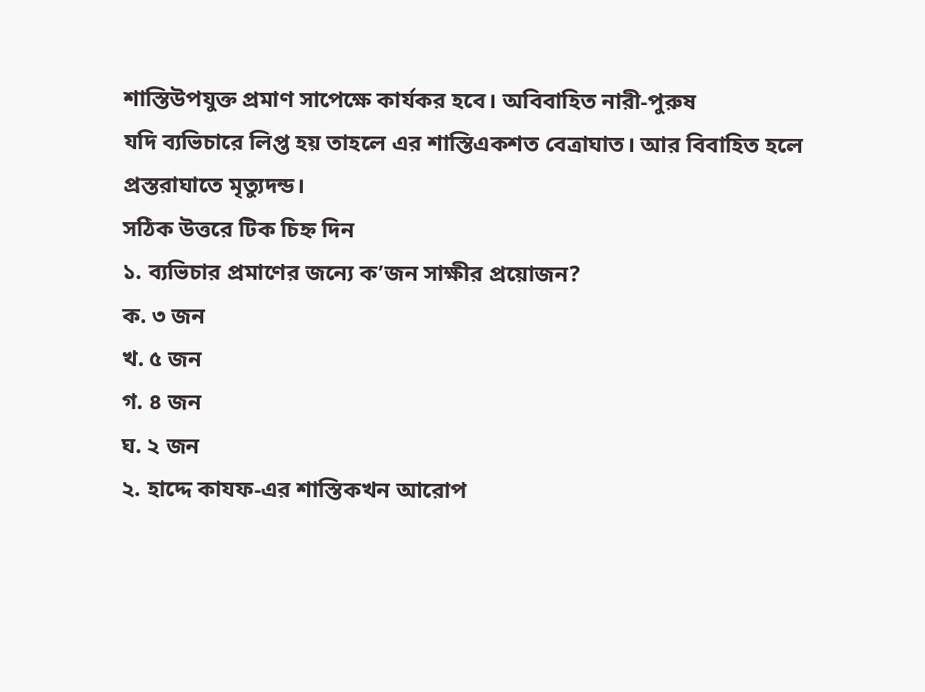শাস্তিউপযুক্ত প্রমাণ সাপেক্ষে কার্যকর হবে। অবিবাহিত নারী-পুরুষ
যদি ব্যভিচারে লিপ্ত হয় তাহলে এর শাস্তিএকশত বেত্রাঘাত। আর বিবাহিত হলে প্রস্তরাঘাতে মৃত্যুদন্ড।
সঠিক উত্তরে টিক চিহ্ন দিন
১. ব্যভিচার প্রমাণের জন্যে ক’জন সাক্ষীর প্রয়োজন?
ক. ৩ জন
খ. ৫ জন
গ. ৪ জন
ঘ. ২ জন
২. হাদ্দে কাযফ-এর শাস্তিকখন আরোপ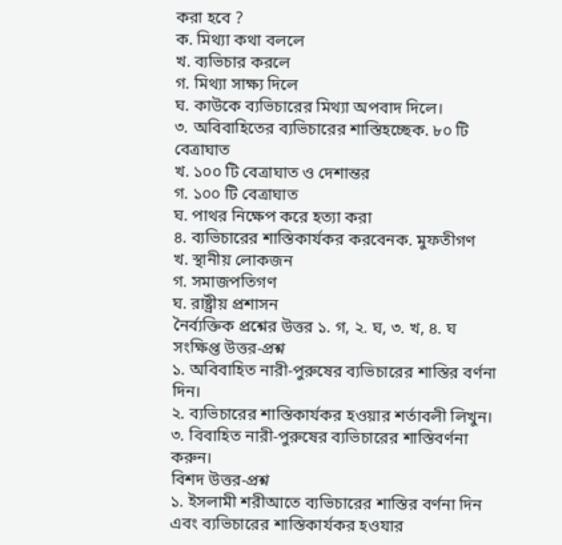করা হবে ?
ক. মিথ্যা কথা বললে
খ. ব্যভিচার করলে
গ. মিথ্যা সাক্ষ্য দিলে
ঘ. কাউকে ব্যভিচারের মিথ্যা অপবাদ দিলে।
৩. অবিবাহিতের ব্যভিচারের শাস্তিহচ্ছেক. ৮০ টি বেত্রাঘাত
খ. ১০০ টি বেত্রাঘাত ও দেশান্তর
গ. ১০০ টি বেত্রাঘাত
ঘ. পাথর নিক্ষেপ করে হত্যা করা
৪. ব্যভিচারের শাস্তিকার্যকর করবেনক. মুফতীগণ
খ. স্থানীয় লোকজন
গ. সমাজপতিগণ
ঘ. রাষ্ট্রীয় প্রশাসন
নৈর্ব্যক্তিক প্রশ্নের উত্তর ১. গ, ২. ঘ, ৩. খ, ৪. ঘ
সংক্ষিপ্ত উত্তর-প্রশ্ন
১. অবিবাহিত নারী-পুরুষের ব্যভিচারের শাস্তির বর্ণনা দিন।
২. ব্যভিচারের শাস্তিকার্যকর হওয়ার শর্তাবলী লিখুন।
৩. বিবাহিত নারী-পুরুষের ব্যভিচারের শাস্তিবর্ণনা করুন।
বিশদ উত্তর-প্রশ্ন
১. ইসলামী শরীআতে ব্যভিচারের শাস্তির বর্ণনা দিন এবং ব্যভিচারের শাস্তিকার্যকর হওযার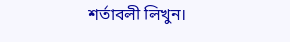শর্তাবলী লিখুন।